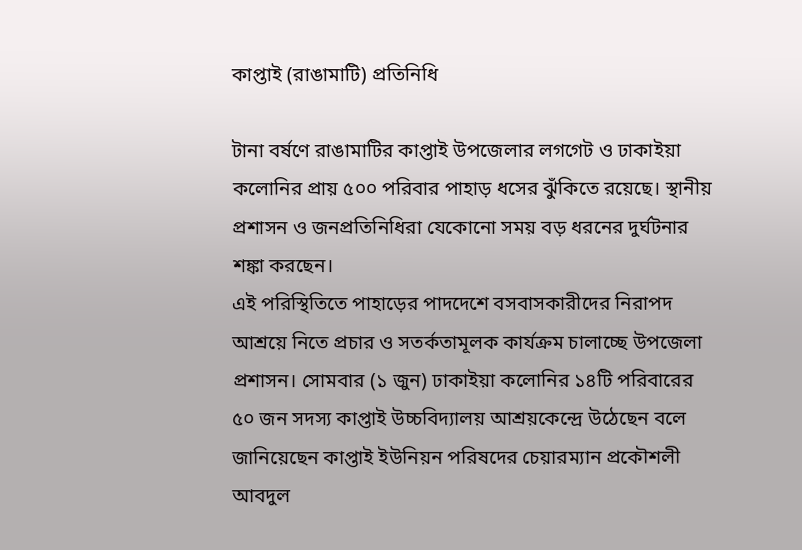কাপ্তাই (রাঙামাটি) প্রতিনিধি

টানা বর্ষণে রাঙামাটির কাপ্তাই উপজেলার লগগেট ও ঢাকাইয়া কলোনির প্রায় ৫০০ পরিবার পাহাড় ধসের ঝুঁকিতে রয়েছে। স্থানীয় প্রশাসন ও জনপ্রতিনিধিরা যেকোনো সময় বড় ধরনের দুর্ঘটনার শঙ্কা করছেন।
এই পরিস্থিতিতে পাহাড়ের পাদদেশে বসবাসকারীদের নিরাপদ আশ্রয়ে নিতে প্রচার ও সতর্কতামূলক কার্যক্রম চালাচ্ছে উপজেলা প্রশাসন। সোমবার (১ জুন) ঢাকাইয়া কলোনির ১৪টি পরিবারের ৫০ জন সদস্য কাপ্তাই উচ্চবিদ্যালয় আশ্রয়কেন্দ্রে উঠেছেন বলে জানিয়েছেন কাপ্তাই ইউনিয়ন পরিষদের চেয়ারম্যান প্রকৌশলী আবদুল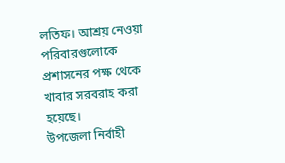লতিফ। আশ্রয় নেওয়া পরিবারগুলোকে প্রশাসনের পক্ষ থেকে খাবার সরবরাহ করা হয়েছে।
উপজেলা নির্বাহী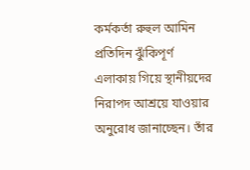কর্মকর্তা রুহুল আমিন প্রতিদিন ঝুঁকিপূর্ণ এলাকায় গিয়ে স্থানীয়দের নিরাপদ আশ্রয়ে যাওয়ার অনুরোধ জানাচ্ছেন। তাঁর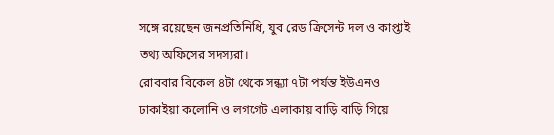সঙ্গে রয়েছেন জনপ্রতিনিধি, যুব রেড ক্রিসেন্ট দল ও কাপ্তাই তথ্য অফিসের সদস্যরা।
রোববার বিকেল ৪টা থেকে সন্ধ্যা ৭টা পর্যন্ত ইউএনও ঢাকাইয়া কলোনি ও লগগেট এলাকায় বাড়ি বাড়ি গিয়ে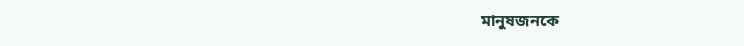মানুষজনকে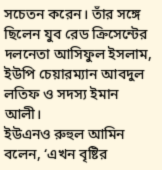সচেতন করেন। তাঁর সঙ্গে ছিলেন যুব রেড ক্রিসেন্টের দলনেতা আসিফুল ইসলাম, ইউপি চেয়ারম্যান আবদুল লতিফ ও সদস্য ইমান আলী।
ইউএনও রুহুল আমিন বলেন, ‘এখন বৃষ্টির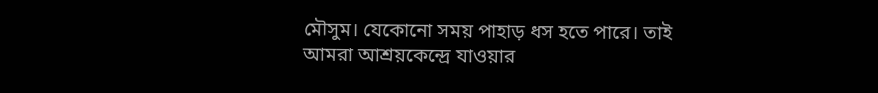মৌসুম। যেকোনো সময় পাহাড় ধস হতে পারে। তাই আমরা আশ্রয়কেন্দ্রে যাওয়ার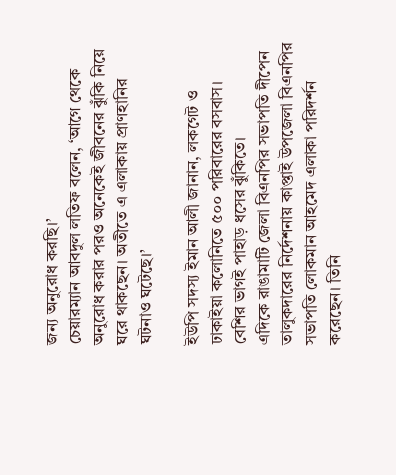জন্য অনুরোধ করছি।’
চেয়ারম্যান আবদুল লতিফ বলেন, ‘আগে থেকে অনুরোধ করার পরও অনেকেই জীবনের ঝুঁকি নিয়ে ঘরে থাকছেন। অতীতে এ এলাকায় প্রাণহানির ঘটনাও ঘটেছে।’

ইউপি সদস্য ইমান আলী জানান, লকগেট ও ঢাকাইয়া কলোনিতে ৫০০ পরিবারের বসবাস। বেশির ভাগই পাহাড় ধসের ঝুঁকিতে।
এদিকে রাঙামাটি জেলা বিএনপির সভাপতি দীপেন তালুকদারের নির্দেশনায় কাপ্তাই উপজেলা বিএনপির সভাপতি লোকমান আহমেদ এলাকা পরিদর্শন করেছেন। তিনি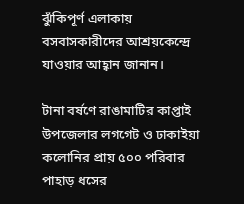ঝুঁকিপূর্ণ এলাকায় বসবাসকারীদের আশ্রয়কেন্দ্রে যাওয়ার আহ্বান জানান।

টানা বর্ষণে রাঙামাটির কাপ্তাই উপজেলার লগগেট ও ঢাকাইয়া কলোনির প্রায় ৫০০ পরিবার পাহাড় ধসের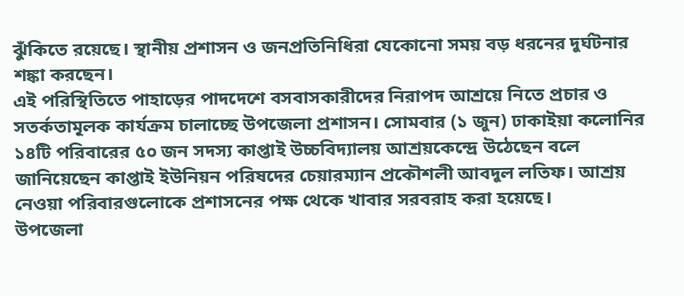ঝুঁকিতে রয়েছে। স্থানীয় প্রশাসন ও জনপ্রতিনিধিরা যেকোনো সময় বড় ধরনের দুর্ঘটনার শঙ্কা করছেন।
এই পরিস্থিতিতে পাহাড়ের পাদদেশে বসবাসকারীদের নিরাপদ আশ্রয়ে নিতে প্রচার ও সতর্কতামূলক কার্যক্রম চালাচ্ছে উপজেলা প্রশাসন। সোমবার (১ জুন) ঢাকাইয়া কলোনির ১৪টি পরিবারের ৫০ জন সদস্য কাপ্তাই উচ্চবিদ্যালয় আশ্রয়কেন্দ্রে উঠেছেন বলে জানিয়েছেন কাপ্তাই ইউনিয়ন পরিষদের চেয়ারম্যান প্রকৌশলী আবদুল লতিফ। আশ্রয় নেওয়া পরিবারগুলোকে প্রশাসনের পক্ষ থেকে খাবার সরবরাহ করা হয়েছে।
উপজেলা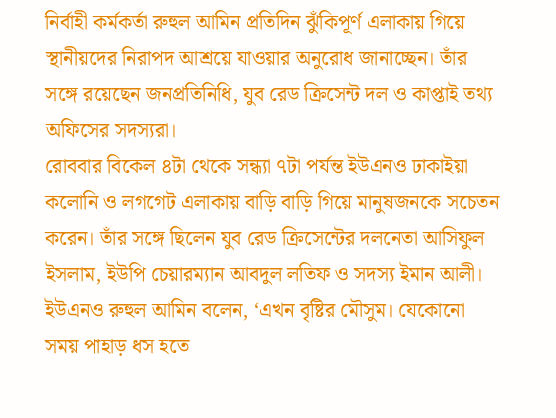নির্বাহী কর্মকর্তা রুহুল আমিন প্রতিদিন ঝুঁকিপূর্ণ এলাকায় গিয়ে স্থানীয়দের নিরাপদ আশ্রয়ে যাওয়ার অনুরোধ জানাচ্ছেন। তাঁর সঙ্গে রয়েছেন জনপ্রতিনিধি, যুব রেড ক্রিসেন্ট দল ও কাপ্তাই তথ্য অফিসের সদস্যরা।
রোববার বিকেল ৪টা থেকে সন্ধ্যা ৭টা পর্যন্ত ইউএনও ঢাকাইয়া কলোনি ও লগগেট এলাকায় বাড়ি বাড়ি গিয়ে মানুষজনকে সচেতন করেন। তাঁর সঙ্গে ছিলেন যুব রেড ক্রিসেন্টের দলনেতা আসিফুল ইসলাম, ইউপি চেয়ারম্যান আবদুল লতিফ ও সদস্য ইমান আলী।
ইউএনও রুহুল আমিন বলেন, ‘এখন বৃষ্টির মৌসুম। যেকোনো সময় পাহাড় ধস হতে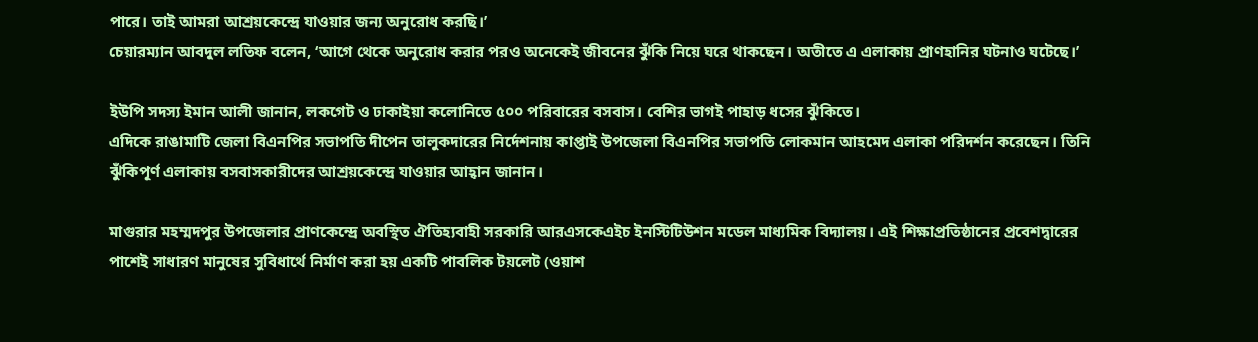পারে। তাই আমরা আশ্রয়কেন্দ্রে যাওয়ার জন্য অনুরোধ করছি।’
চেয়ারম্যান আবদুল লতিফ বলেন, ‘আগে থেকে অনুরোধ করার পরও অনেকেই জীবনের ঝুঁকি নিয়ে ঘরে থাকছেন। অতীতে এ এলাকায় প্রাণহানির ঘটনাও ঘটেছে।’

ইউপি সদস্য ইমান আলী জানান, লকগেট ও ঢাকাইয়া কলোনিতে ৫০০ পরিবারের বসবাস। বেশির ভাগই পাহাড় ধসের ঝুঁকিতে।
এদিকে রাঙামাটি জেলা বিএনপির সভাপতি দীপেন তালুকদারের নির্দেশনায় কাপ্তাই উপজেলা বিএনপির সভাপতি লোকমান আহমেদ এলাকা পরিদর্শন করেছেন। তিনি ঝুঁকিপূর্ণ এলাকায় বসবাসকারীদের আশ্রয়কেন্দ্রে যাওয়ার আহ্বান জানান।

মাগুরার মহম্মদপুর উপজেলার প্রাণকেন্দ্রে অবস্থিত ঐতিহ্যবাহী সরকারি আরএসকেএইচ ইনস্টিটিউশন মডেল মাধ্যমিক বিদ্যালয়। এই শিক্ষাপ্রতিষ্ঠানের প্রবেশদ্বারের পাশেই সাধারণ মানুষের সুবিধার্থে নির্মাণ করা হয় একটি পাবলিক টয়লেট (ওয়াশ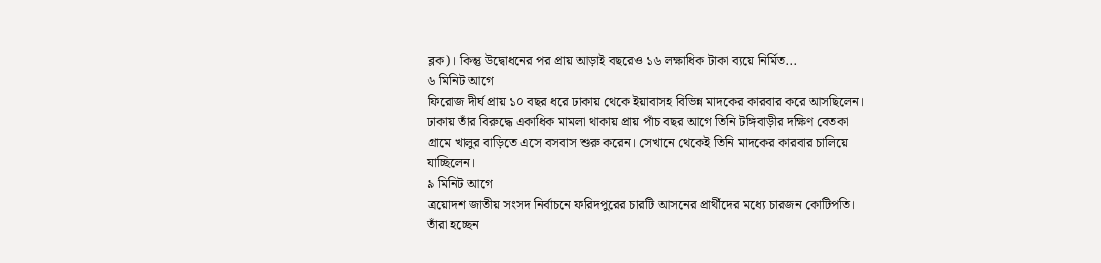ব্লক)। কিন্তু উদ্বোধনের পর প্রায় আড়াই বছরেও ১৬ লক্ষাধিক টাকা ব্যয়ে নির্মিত...
৬ মিনিট আগে
ফিরোজ দীর্ঘ প্রায় ১০ বছর ধরে ঢাকায় থেকে ইয়াবাসহ বিভিন্ন মাদকের কারবার করে আসছিলেন। ঢাকায় তাঁর বিরুদ্ধে একাধিক মামলা থাকায় প্রায় পাঁচ বছর আগে তিনি টঙ্গিবাড়ীর দক্ষিণ বেতকা গ্রামে খালুর বাড়িতে এসে বসবাস শুরু করেন। সেখানে থেকেই তিনি মাদকের কারবার চালিয়ে যাচ্ছিলেন।
৯ মিনিট আগে
ত্রয়োদশ জাতীয় সংসদ নির্বাচনে ফরিদপুরের চারটি আসনের প্রার্থীদের মধ্যে চারজন কোটিপতি। তাঁরা হচ্ছেন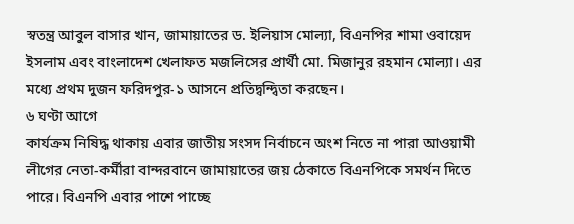স্বতন্ত্র আবুল বাসার খান, জামায়াতের ড. ইলিয়াস মোল্যা, বিএনপির শামা ওবায়েদ ইসলাম এবং বাংলাদেশ খেলাফত মজলিসের প্রার্থী মো. মিজানুর রহমান মোল্যা। এর মধ্যে প্রথম দুজন ফরিদপুর-১ আসনে প্রতিদ্বন্দ্বিতা করছেন।
৬ ঘণ্টা আগে
কার্যক্রম নিষিদ্ধ থাকায় এবার জাতীয় সংসদ নির্বাচনে অংশ নিতে না পারা আওয়ামী লীগের নেতা-কর্মীরা বান্দরবানে জামায়াতের জয় ঠেকাতে বিএনপিকে সমর্থন দিতে পারে। বিএনপি এবার পাশে পাচ্ছে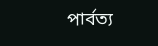পার্বত্য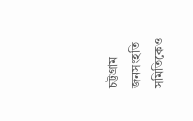চট্টগ্রাম জনসংহতি সমিতিকেও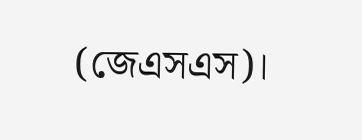(জেএসএস)।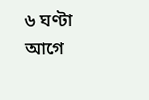৬ ঘণ্টা আগে